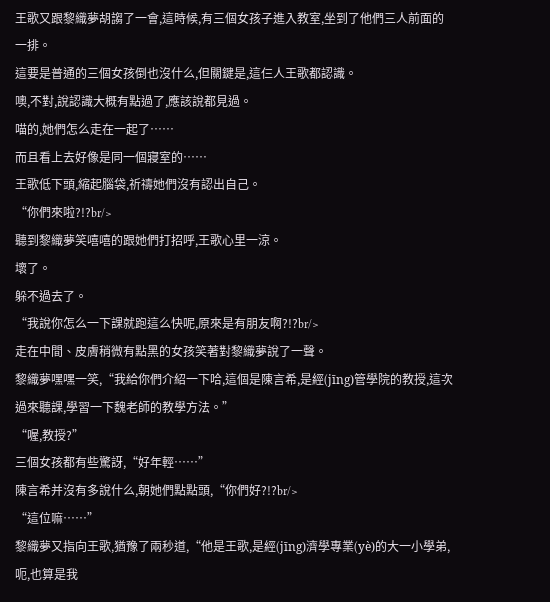王歌又跟黎織夢胡謅了一會,這時候,有三個女孩子進入教室,坐到了他們三人前面的一排。
這要是普通的三個女孩倒也沒什么,但關鍵是,這仨人王歌都認識。
噢,不對,說認識大概有點過了,應該說都見過。
喵的,她們怎么走在一起了……
而且看上去好像是同一個寢室的……
王歌低下頭,縮起腦袋,祈禱她們沒有認出自己。
“你們來啦?!?br/>
聽到黎織夢笑嘻嘻的跟她們打招呼,王歌心里一涼。
壞了。
躲不過去了。
“我說你怎么一下課就跑這么快呢,原來是有朋友啊?!?br/>
走在中間、皮膚稍微有點黑的女孩笑著對黎織夢說了一聲。
黎織夢嘿嘿一笑,“我給你們介紹一下哈,這個是陳言希,是經(jīng)管學院的教授,這次過來聽課,學習一下魏老師的教學方法。”
“喔,教授?”
三個女孩都有些驚訝,“好年輕……”
陳言希并沒有多說什么,朝她們點點頭,“你們好?!?br/>
“這位嘛……”
黎織夢又指向王歌,猶豫了兩秒道,“他是王歌,是經(jīng)濟學專業(yè)的大一小學弟,呃,也算是我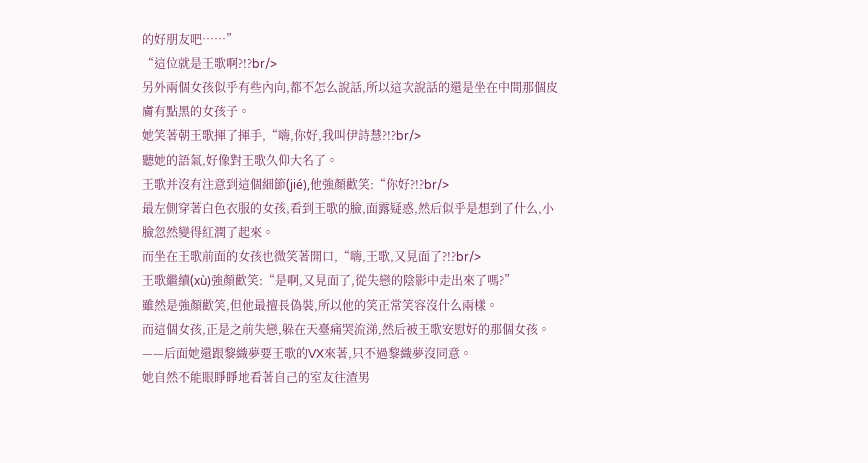的好朋友吧……”
“這位就是王歌啊?!?br/>
另外兩個女孩似乎有些內向,都不怎么說話,所以這次說話的還是坐在中間那個皮膚有點黑的女孩子。
她笑著朝王歌揮了揮手,“嗨,你好,我叫伊詩慧?!?br/>
聽她的語氣,好像對王歌久仰大名了。
王歌并沒有注意到這個細節(jié),他強顏歡笑:“你好?!?br/>
最左側穿著白色衣服的女孩,看到王歌的臉,面露疑惑,然后似乎是想到了什么,小臉忽然變得紅潤了起來。
而坐在王歌前面的女孩也微笑著開口,“嗨,王歌,又見面了?!?br/>
王歌繼續(xù)強顏歡笑:“是啊,又見面了,從失戀的陰影中走出來了嗎?”
雖然是強顏歡笑,但他最擅長偽裝,所以他的笑正常笑容沒什么兩樣。
而這個女孩,正是之前失戀,躲在天臺痛哭流涕,然后被王歌安慰好的那個女孩。
——后面她還跟黎織夢要王歌的VX來著,只不過黎織夢沒同意。
她自然不能眼睜睜地看著自己的室友往渣男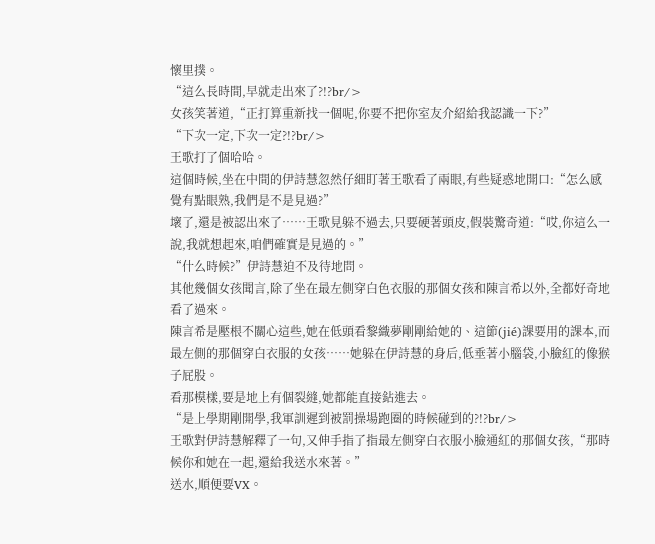懷里撲。
“這么長時間,早就走出來了?!?br/>
女孩笑著道,“正打算重新找一個呢,你要不把你室友介紹給我認識一下?”
“下次一定,下次一定?!?br/>
王歌打了個哈哈。
這個時候,坐在中間的伊詩慧忽然仔細盯著王歌看了兩眼,有些疑惑地開口:“怎么感覺有點眼熟,我們是不是見過?”
壞了,還是被認出來了……王歌見躲不過去,只要硬著頭皮,假裝驚奇道:“哎,你這么一說,我就想起來,咱們確實是見過的。”
“什么時候?”伊詩慧迫不及待地問。
其他幾個女孩聞言,除了坐在最左側穿白色衣服的那個女孩和陳言希以外,全都好奇地看了過來。
陳言希是壓根不關心這些,她在低頭看黎織夢剛剛給她的、這節(jié)課要用的課本,而最左側的那個穿白衣服的女孩……她躲在伊詩慧的身后,低垂著小腦袋,小臉紅的像猴子屁股。
看那模樣,要是地上有個裂縫,她都能直接鉆進去。
“是上學期剛開學,我軍訓遲到被罰操場跑圈的時候碰到的?!?br/>
王歌對伊詩慧解釋了一句,又伸手指了指最左側穿白衣服小臉通紅的那個女孩,“那時候你和她在一起,還給我送水來著。”
送水,順便要VX。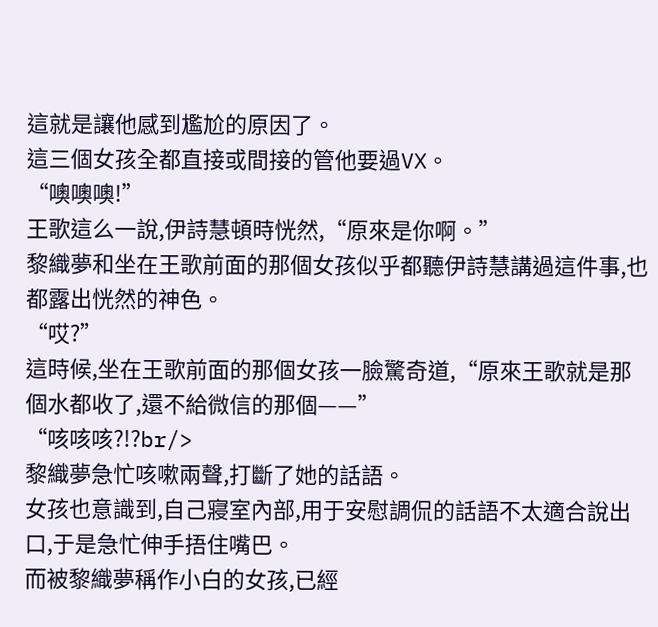這就是讓他感到尷尬的原因了。
這三個女孩全都直接或間接的管他要過VX。
“噢噢噢!”
王歌這么一說,伊詩慧頓時恍然,“原來是你啊。”
黎織夢和坐在王歌前面的那個女孩似乎都聽伊詩慧講過這件事,也都露出恍然的神色。
“哎?”
這時候,坐在王歌前面的那個女孩一臉驚奇道,“原來王歌就是那個水都收了,還不給微信的那個——”
“咳咳咳?!?br/>
黎織夢急忙咳嗽兩聲,打斷了她的話語。
女孩也意識到,自己寢室內部,用于安慰調侃的話語不太適合說出口,于是急忙伸手捂住嘴巴。
而被黎織夢稱作小白的女孩,已經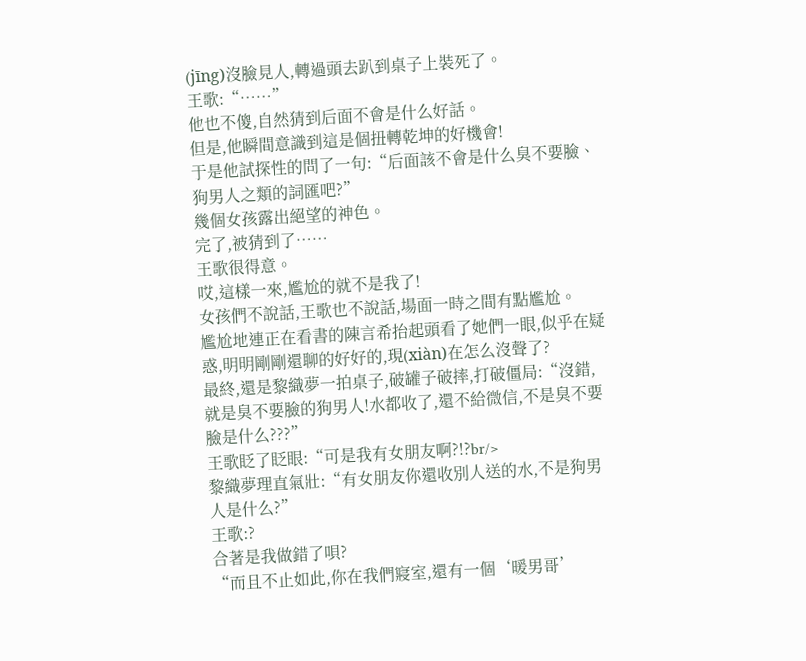(jīng)沒臉見人,轉過頭去趴到桌子上裝死了。
王歌:“……”
他也不傻,自然猜到后面不會是什么好話。
但是,他瞬間意識到這是個扭轉乾坤的好機會!
于是他試探性的問了一句:“后面該不會是什么臭不要臉、狗男人之類的詞匯吧?”
幾個女孩露出絕望的神色。
完了,被猜到了……
王歌很得意。
哎,這樣一來,尷尬的就不是我了!
女孩們不說話,王歌也不說話,場面一時之間有點尷尬。
尷尬地連正在看書的陳言希抬起頭看了她們一眼,似乎在疑惑,明明剛剛還聊的好好的,現(xiàn)在怎么沒聲了?
最終,還是黎織夢一拍桌子,破罐子破摔,打破僵局:“沒錯,就是臭不要臉的狗男人!水都收了,還不給微信,不是臭不要臉是什么???”
王歌眨了眨眼:“可是我有女朋友啊?!?br/>
黎織夢理直氣壯:“有女朋友你還收別人送的水,不是狗男人是什么?”
王歌:?
合著是我做錯了唄?
“而且不止如此,你在我們寢室,還有一個‘暖男哥’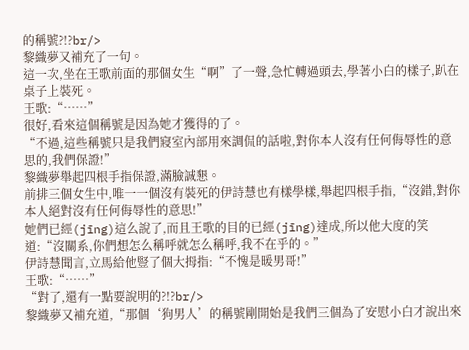的稱號?!?br/>
黎織夢又補充了一句。
這一次,坐在王歌前面的那個女生“啊”了一聲,急忙轉過頭去,學著小白的樣子,趴在桌子上裝死。
王歌:“……”
很好,看來這個稱號是因為她才獲得的了。
“不過,這些稱號只是我們寢室內部用來調侃的話啦,對你本人沒有任何侮辱性的意思的,我們保證!”
黎織夢舉起四根手指保證,滿臉誠懇。
前排三個女生中,唯一一個沒有裝死的伊詩慧也有樣學樣,舉起四根手指,“沒錯,對你本人絕對沒有任何侮辱性的意思!”
她們已經(jīng)這么說了,而且王歌的目的已經(jīng)達成,所以他大度的笑道:“沒關系,你們想怎么稱呼就怎么稱呼,我不在乎的。”
伊詩慧聞言,立馬給他豎了個大拇指:“不愧是暖男哥!”
王歌:“……”
“對了,還有一點要說明的?!?br/>
黎織夢又補充道,“那個‘狗男人’的稱號剛開始是我們三個為了安慰小白才說出來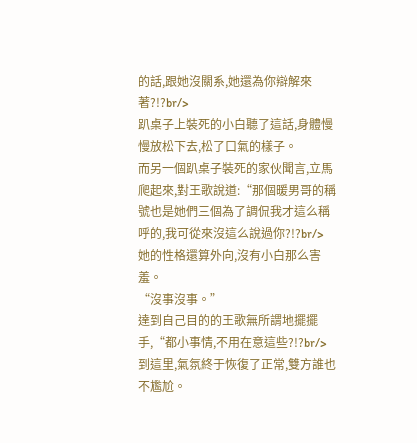的話,跟她沒關系,她還為你辯解來著?!?br/>
趴桌子上裝死的小白聽了這話,身體慢慢放松下去,松了口氣的樣子。
而另一個趴桌子裝死的家伙聞言,立馬爬起來,對王歌說道:“那個暖男哥的稱號也是她們三個為了調侃我才這么稱呼的,我可從來沒這么說過你?!?br/>
她的性格還算外向,沒有小白那么害羞。
“沒事沒事。”
達到自己目的的王歌無所謂地擺擺手,“都小事情,不用在意這些?!?br/>
到這里,氣氛終于恢復了正常,雙方誰也不尷尬。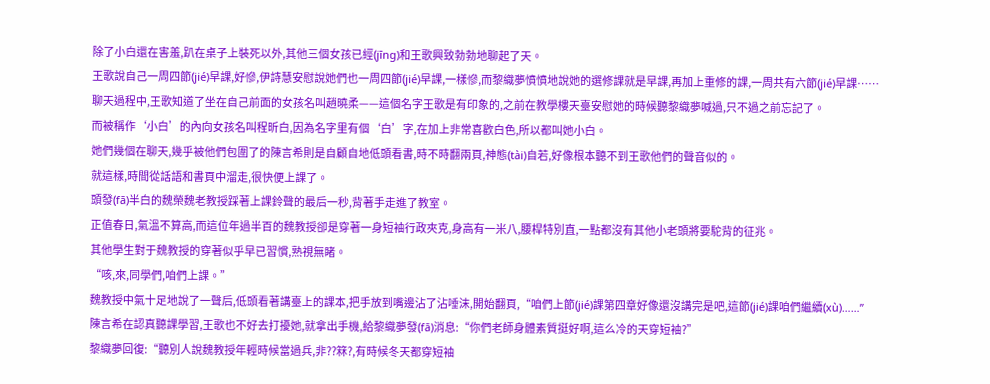除了小白還在害羞,趴在桌子上裝死以外,其他三個女孩已經(jīng)和王歌興致勃勃地聊起了天。
王歌說自己一周四節(jié)早課,好慘,伊詩慧安慰說她們也一周四節(jié)早課,一樣慘,而黎織夢憤憤地說她的選修課就是早課,再加上重修的課,一周共有六節(jié)早課……
聊天過程中,王歌知道了坐在自己前面的女孩名叫趙曉柔——這個名字王歌是有印象的,之前在教學樓天臺安慰她的時候聽黎織夢喊過,只不過之前忘記了。
而被稱作‘小白’的內向女孩名叫程昕白,因為名字里有個‘白’字,在加上非常喜歡白色,所以都叫她小白。
她們幾個在聊天,幾乎被他們包圍了的陳言希則是自顧自地低頭看書,時不時翻兩頁,神態(tài)自若,好像根本聽不到王歌他們的聲音似的。
就這樣,時間從話語和書頁中溜走,很快便上課了。
頭發(fā)半白的魏榮魏老教授踩著上課鈴聲的最后一秒,背著手走進了教室。
正值春日,氣溫不算高,而這位年過半百的魏教授卻是穿著一身短袖行政夾克,身高有一米八,腰桿特別直,一點都沒有其他小老頭將要駝背的征兆。
其他學生對于魏教授的穿著似乎早已習慣,熟視無睹。
“咳,來,同學們,咱們上課。”
魏教授中氣十足地說了一聲后,低頭看著講臺上的課本,把手放到嘴邊沾了沾唾沫,開始翻頁,“咱們上節(jié)課第四章好像還沒講完是吧,這節(jié)課咱們繼續(xù)……”
陳言希在認真聽課學習,王歌也不好去打擾她,就拿出手機,給黎織夢發(fā)消息:“你們老師身體素質挺好啊,這么冷的天穿短袖?”
黎織夢回復:“聽別人說魏教授年輕時候當過兵,非??箖?,有時候冬天都穿短袖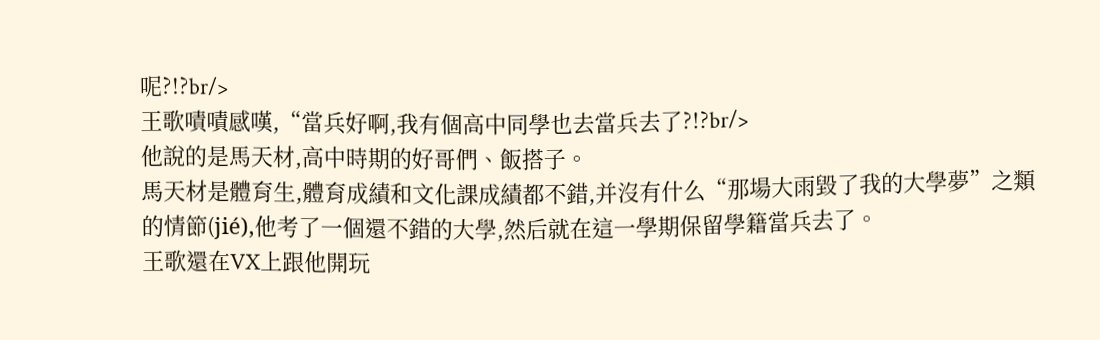呢?!?br/>
王歌嘖嘖感嘆,“當兵好啊,我有個高中同學也去當兵去了?!?br/>
他說的是馬天材,高中時期的好哥們、飯搭子。
馬天材是體育生,體育成績和文化課成績都不錯,并沒有什么“那場大雨毀了我的大學夢”之類的情節(jié),他考了一個還不錯的大學,然后就在這一學期保留學籍當兵去了。
王歌還在VX上跟他開玩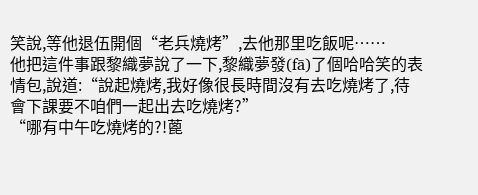笑說,等他退伍開個“老兵燒烤”,去他那里吃飯呢……
他把這件事跟黎織夢說了一下,黎織夢發(fā)了個哈哈笑的表情包,說道:“說起燒烤,我好像很長時間沒有去吃燒烤了,待會下課要不咱們一起出去吃燒烤?”
“哪有中午吃燒烤的?!蓖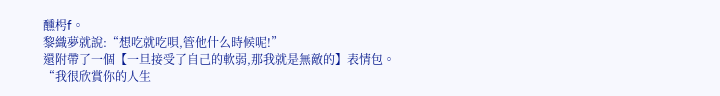醺枵f。
黎織夢就說:“想吃就吃唄,管他什么時候呢!”
還附帶了一個【一旦接受了自己的軟弱,那我就是無敵的】表情包。
“我很欣賞你的人生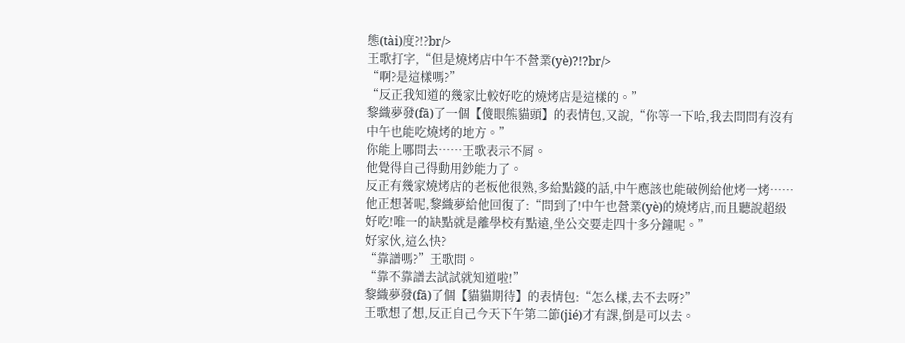態(tài)度?!?br/>
王歌打字,“但是燒烤店中午不營業(yè)?!?br/>
“啊?是這樣嗎?”
“反正我知道的幾家比較好吃的燒烤店是這樣的。”
黎織夢發(fā)了一個【傻眼熊貓頭】的表情包,又說,“你等一下哈,我去問問有沒有中午也能吃燒烤的地方。”
你能上哪問去……王歌表示不屑。
他覺得自己得動用鈔能力了。
反正有幾家燒烤店的老板他很熟,多給點錢的話,中午應該也能破例給他烤一烤……
他正想著呢,黎織夢給他回復了:“問到了!中午也營業(yè)的燒烤店,而且聽說超級好吃!唯一的缺點就是離學校有點遠,坐公交要走四十多分鐘呢。”
好家伙,這么快?
“靠譜嗎?”王歌問。
“靠不靠譜去試試就知道啦!”
黎織夢發(fā)了個【貓貓期待】的表情包:“怎么樣,去不去呀?”
王歌想了想,反正自己今天下午第二節(jié)才有課,倒是可以去。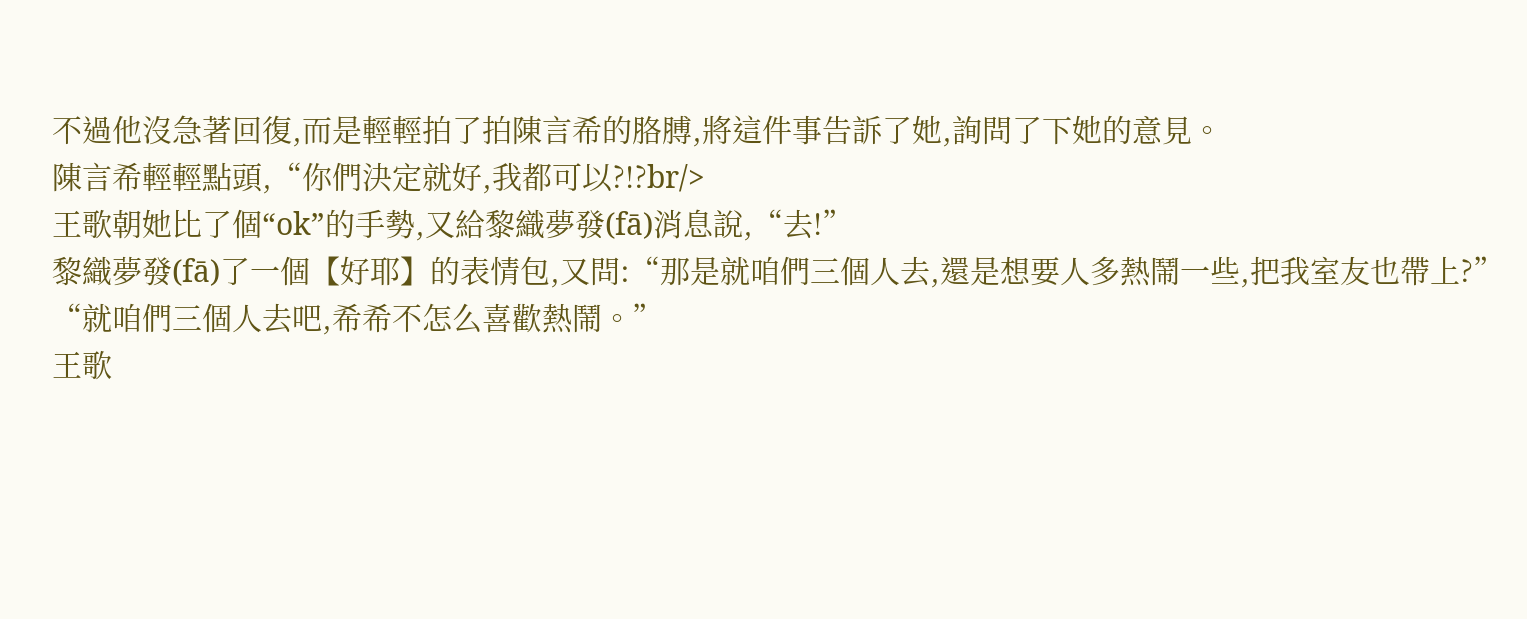不過他沒急著回復,而是輕輕拍了拍陳言希的胳膊,將這件事告訴了她,詢問了下她的意見。
陳言希輕輕點頭,“你們決定就好,我都可以?!?br/>
王歌朝她比了個“ok”的手勢,又給黎織夢發(fā)消息說,“去!”
黎織夢發(fā)了一個【好耶】的表情包,又問:“那是就咱們三個人去,還是想要人多熱鬧一些,把我室友也帶上?”
“就咱們三個人去吧,希希不怎么喜歡熱鬧。”
王歌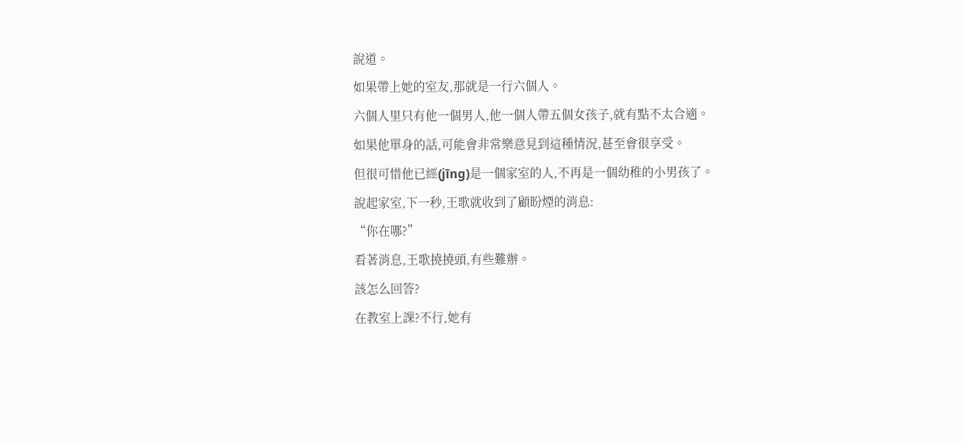說道。
如果帶上她的室友,那就是一行六個人。
六個人里只有他一個男人,他一個人帶五個女孩子,就有點不太合適。
如果他單身的話,可能會非常樂意見到這種情況,甚至會很享受。
但很可惜他已經(jīng)是一個家室的人,不再是一個幼稚的小男孩了。
說起家室,下一秒,王歌就收到了顧盼煙的消息:
“你在哪?”
看著消息,王歌撓撓頭,有些難辦。
該怎么回答?
在教室上課?不行,她有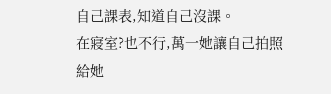自己課表,知道自己沒課。
在寢室?也不行,萬一她讓自己拍照給她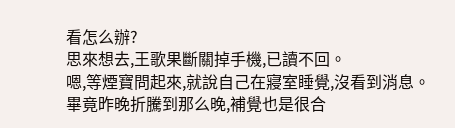看怎么辦?
思來想去,王歌果斷關掉手機,已讀不回。
嗯,等煙寶問起來,就說自己在寢室睡覺,沒看到消息。
畢竟昨晚折騰到那么晚,補覺也是很合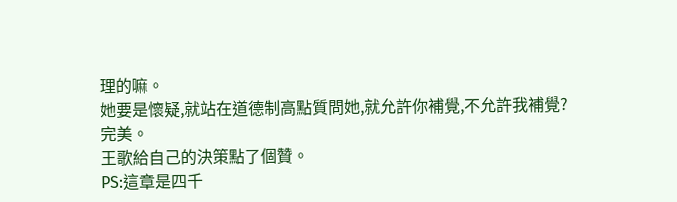理的嘛。
她要是懷疑,就站在道德制高點質問她,就允許你補覺,不允許我補覺?
完美。
王歌給自己的決策點了個贊。
PS:這章是四千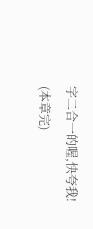字二合一的喔,快夸我!
(本章完)